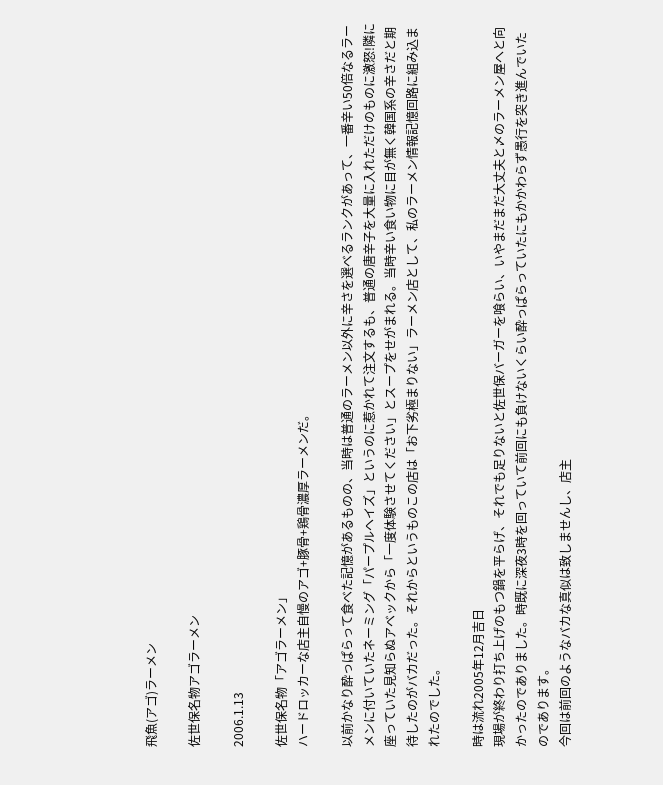飛魚(アゴ)ラーメン

佐世保名物アゴラーメン

2006.1.13

佐世保名物「アゴラーメン」
ハードロッカーな店主自慢のアゴ+豚骨+鶏骨濃厚ラーメンだ。

以前かなり酔っぱらって食べた記憶があるものの、当時は普通のラーメン以外に辛さを選べるランクがあって、一番辛い50倍なるラーメンに付いていたネーミング「パープルヘイズ」というのに惹かれて注文するも、普通の唐辛子を大量に入れただけのものに激怒!隣に座っていた見知らぬアベックから「一度体験させてください」とスープをせがまれる。当時辛い食い物に目が無く韓国系の辛さだと期待したのがバカだった。それからというものこの店は「お下劣極まりない」ラーメン店として、私のラーメン情報記憶回路に組み込まれたのでした。

時は流れ2005年12月吉日
現場が終わり打ち上げのもつ鍋を平らげ、それでも足りないと佐世保バーガーを喰らい、いやまだまだ大丈夫と〆のラーメン屋へと向かったのでありました。時既に深夜3時を回っていて前回にも負けないくらい酔っぱらっていたにもかかわらず愚行を突き進んでいたのであります。
今回は前回のようなバカな真似は致しませんし、店主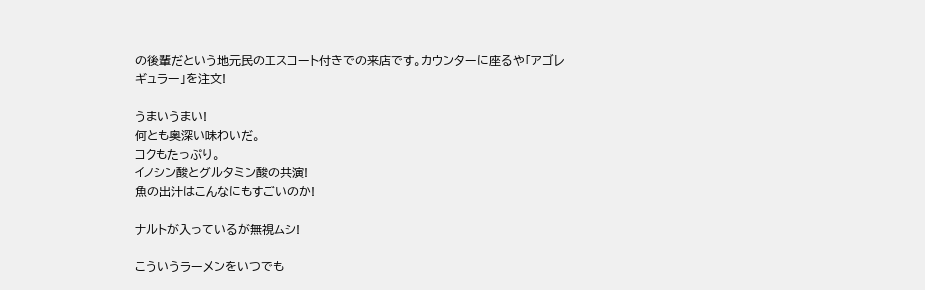の後輩だという地元民のエスコート付きでの来店です。カウンターに座るや「アゴレギュラー」を注文!

うまいうまい!
何とも奥深い味わいだ。
コクもたっぷり。
イノシン酸とグルタミン酸の共演!
魚の出汁はこんなにもすごいのか!

ナルトが入っているが無視ムシ!

こういうラーメンをいつでも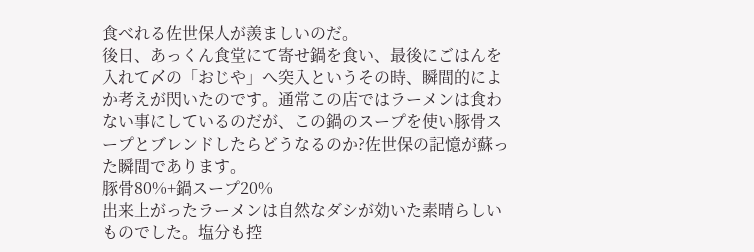食べれる佐世保人が羨ましいのだ。
後日、あっくん食堂にて寄せ鍋を食い、最後にごはんを入れて〆の「おじや」へ突入というその時、瞬間的によか考えが閃いたのです。通常この店ではラーメンは食わない事にしているのだが、この鍋のスープを使い豚骨スープとブレンドしたらどうなるのか?佐世保の記憶が蘇った瞬間であります。
豚骨80%+鍋スープ20%
出来上がったラーメンは自然なダシが効いた素晴らしいものでした。塩分も控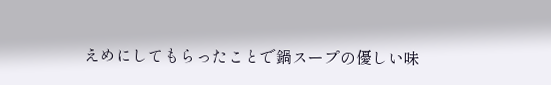えめにしてもらったことで鍋スープの優しい味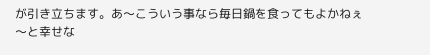が引き立ちます。あ〜こういう事なら毎日鍋を食ってもよかねぇ〜と幸せな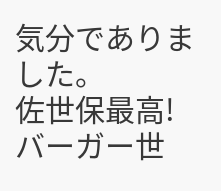気分でありました。
佐世保最高!バーガー世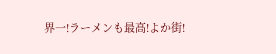界一!ラーメンも最高!よか街!